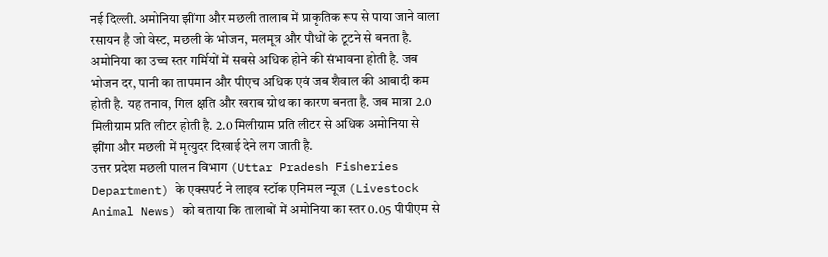नई दिल्ली. अमोनिया झींगा और मछली तालाब में प्राकृतिक रूप से पाया जाने वाला रसायन है जो वेस्ट, मछली के भोजन, मलमूत्र और पौधों के टूटने से बनता है. अमोनिया का उच्च स्तर गर्मियों में सबसे अधिक होने की संभावना होती है. जब भोजन दर, पानी का तापमान और पीएच अधिक एवं जब शैवाल की आबादी कम होती है. यह तनाव, गिल क्षति और खराब ग्रोथ का कारण बनता है. जब मात्रा 2.0 मिलीग्राम प्रति लीटर होती है. 2.0 मिलीग्राम प्रति लीटर से अधिक अमोनिया से झींगा और मछली में मृत्युदर दिखाई देने लग जाती है.
उत्तर प्रदेश मछली पालन विभाग (Uttar Pradesh Fisheries Department) के एक्सपर्ट ने लाइव स्टॉक एनिमल न्यूज (Livestock Animal News) को बताया कि तालाबों में अमोनिया का स्तर 0.05 पीपीएम से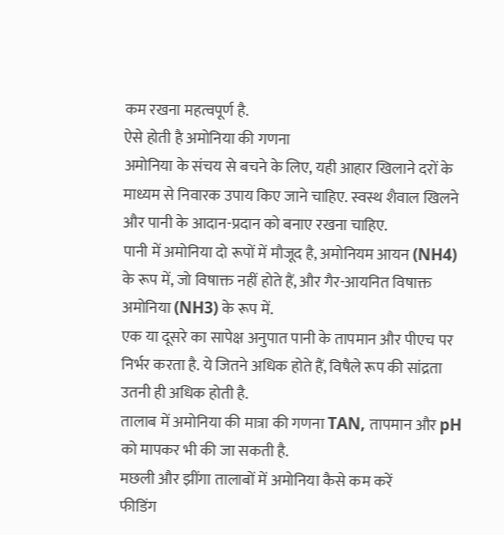कम रखना महत्वपूर्ण है.
ऐसे होती है अमोनिया की गणना
अमोनिया के संचय से बचने के लिए, यही आहार खिलाने दरों के माध्यम से निवारक उपाय किए जाने चाहिए. स्वस्थ शैवाल खिलने और पानी के आदान-प्रदान को बनाए रखना चाहिए.
पानी में अमोनिया दो रूपों में मौजूद है, अमोनियम आयन (NH4) के रूप में, जो विषाक्त नहीं होते हैं, और गैर-आयनित विषाक्त अमोनिया (NH3) के रूप में.
एक या दूसरे का सापेक्ष अनुपात पानी के तापमान और पीएच पर निर्भर करता है. ये जितने अधिक होते हैं, विषैले रूप की सांद्रता उतनी ही अधिक होती है.
तालाब में अमोनिया की मात्रा की गणना TAN, तापमान और pH को मापकर भी की जा सकती है.
मछली और झींगा तालाबों में अमोनिया कैसे कम करें
फीडिंग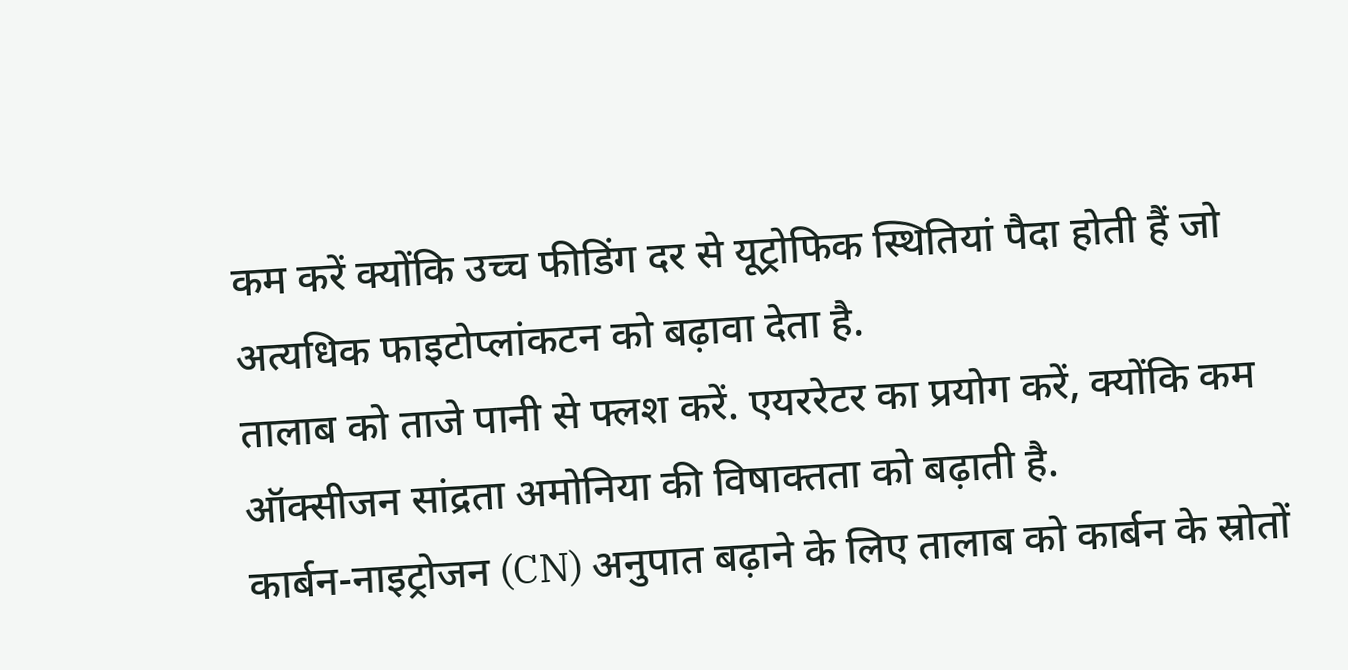कम करें क्योंकि उच्च फीडिंग दर से यूट्रोफिक स्थितियां पैदा होती हैं जो अत्यधिक फाइटोप्लांकटन को बढ़ावा देता है.
तालाब को ताजे पानी से फ्लश करें. एयररेटर का प्रयोग करें, क्योंकि कम ऑक्सीजन सांद्रता अमोनिया की विषाक्तता को बढ़ाती है.
कार्बन-नाइट्रोजन (CN) अनुपात बढ़ाने के लिए तालाब को कार्बन के स्रोतों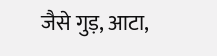जैसे गुड़, आटा,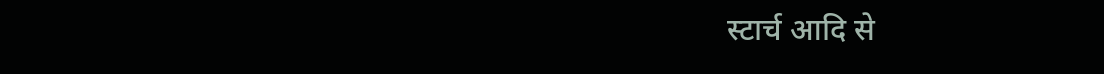स्टार्च आदि से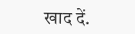खाद दें.